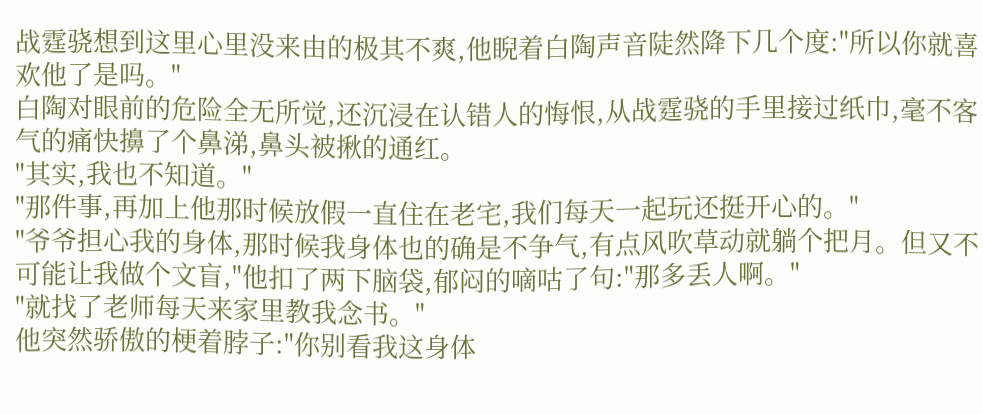战霆骁想到这里心里没来由的极其不爽,他睨着白陶声音陡然降下几个度:"所以你就喜欢他了是吗。"
白陶对眼前的危险全无所觉,还沉浸在认错人的悔恨,从战霆骁的手里接过纸巾,毫不客气的痛快擤了个鼻涕,鼻头被揪的通红。
"其实,我也不知道。"
"那件事,再加上他那时候放假一直住在老宅,我们每天一起玩还挺开心的。"
"爷爷担心我的身体,那时候我身体也的确是不争气,有点风吹草动就躺个把月。但又不可能让我做个文盲,"他扣了两下脑袋,郁闷的嘀咕了句:"那多丢人啊。"
"就找了老师每天来家里教我念书。"
他突然骄傲的梗着脖子:"你别看我这身体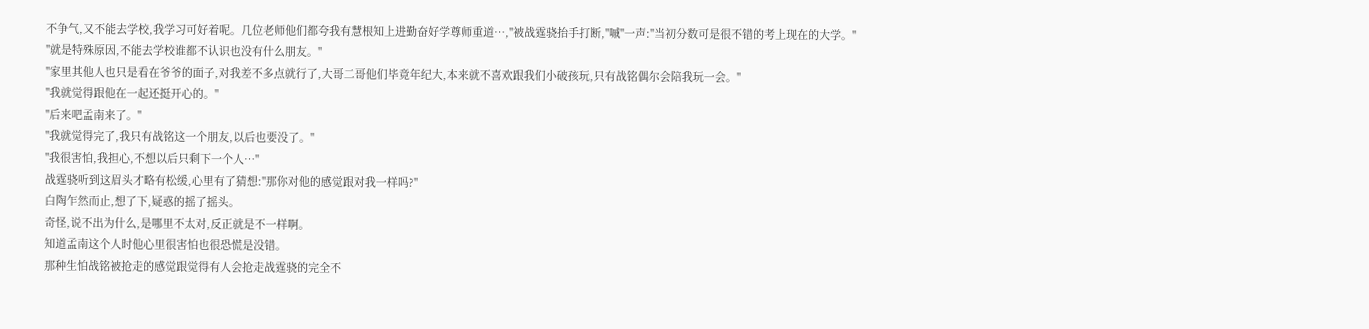不争气,又不能去学校,我学习可好着呢。几位老师他们都夸我有慧根知上进勤奋好学尊师重道…,"被战霆骁抬手打断,"嘁"一声:"当初分数可是很不错的考上现在的大学。"
"就是特殊原因,不能去学校谁都不认识也没有什么朋友。"
"家里其他人也只是看在爷爷的面子,对我差不多点就行了,大哥二哥他们毕竟年纪大,本来就不喜欢跟我们小破孩玩,只有战铭偶尔会陪我玩一会。"
"我就觉得跟他在一起还挺开心的。"
"后来吧孟南来了。"
"我就觉得完了,我只有战铭这一个朋友,以后也要没了。"
"我很害怕,我担心,不想以后只剩下一个人…"
战霆骁听到这眉头才略有松缓,心里有了猜想:"那你对他的感觉跟对我一样吗?"
白陶乍然而止,想了下,疑惑的摇了摇头。
奇怪,说不出为什么,是哪里不太对,反正就是不一样啊。
知道孟南这个人时他心里很害怕也很恐慌是没错。
那种生怕战铭被抢走的感觉跟觉得有人会抢走战霆骁的完全不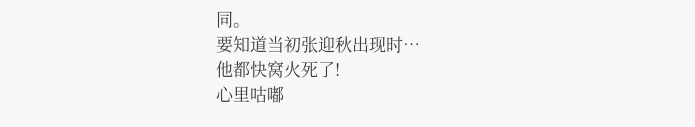同。
要知道当初张迎秋出现时…
他都快窝火死了!
心里咕嘟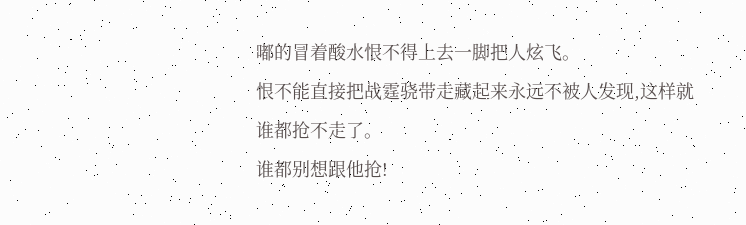嘟的冒着酸水恨不得上去一脚把人炫飞。
恨不能直接把战霆骁带走藏起来永远不被人发现,这样就谁都抢不走了。
谁都别想跟他抢!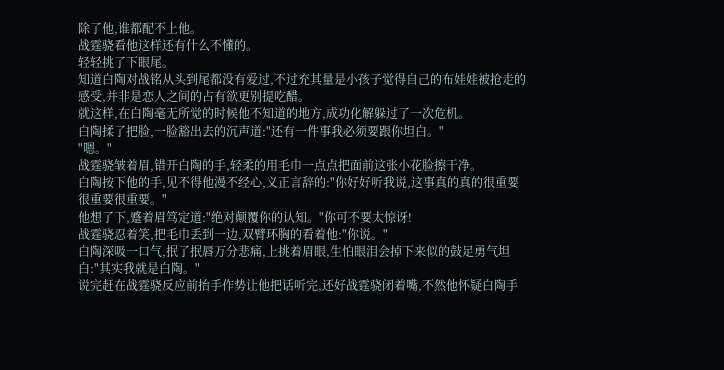除了他,谁都配不上他。
战霆骁看他这样还有什么不懂的。
轻轻挑了下眼尾。
知道白陶对战铭从头到尾都没有爱过,不过充其量是小孩子觉得自己的布娃娃被抢走的感受,并非是恋人之间的占有欲更别提吃醋。
就这样,在白陶毫无所觉的时候他不知道的地方,成功化解躲过了一次危机。
白陶揉了把脸,一脸豁出去的沉声道:"还有一件事我必须要跟你坦白。"
"嗯。"
战霆骁皱着眉,错开白陶的手,轻柔的用毛巾一点点把面前这张小花脸擦干净。
白陶按下他的手,见不得他漫不经心,义正言辞的:"你好好听我说,这事真的真的很重要很重要很重要。"
他想了下,蹙着眉笃定道:"绝对颠覆你的认知。"你可不要太惊讶!
战霆骁忍着笑,把毛巾丢到一边,双臂环胸的看着他:"你说。"
白陶深吸一口气,抿了抿唇万分悲痛,上挑着眉眼,生怕眼泪会掉下来似的鼓足勇气坦白:"其实我就是白陶。"
说完赶在战霆骁反应前抬手作势让他把话听完,还好战霆骁闭着嘴,不然他怀疑白陶手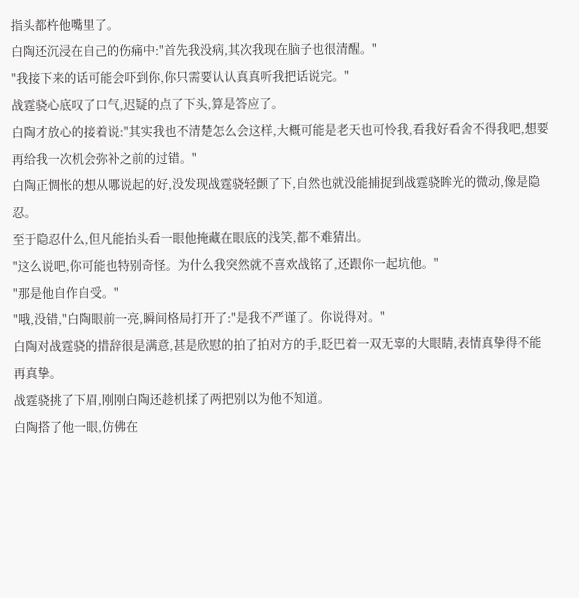指头都杵他嘴里了。
白陶还沉浸在自己的伤痛中:"首先我没病,其次我现在脑子也很清醒。"
"我接下来的话可能会吓到你,你只需要认认真真听我把话说完。"
战霆骁心底叹了口气,迟疑的点了下头,算是答应了。
白陶才放心的接着说:"其实我也不清楚怎么会这样,大概可能是老天也可怜我,看我好看舍不得我吧,想要再给我一次机会弥补之前的过错。"
白陶正惆怅的想从哪说起的好,没发现战霆骁轻颤了下,自然也就没能捕捉到战霆骁眸光的微动,像是隐忍。
至于隐忍什么,但凡能抬头看一眼他掩藏在眼底的浅笑,都不难猜出。
"这么说吧,你可能也特别奇怪。为什么我突然就不喜欢战铭了,还跟你一起坑他。"
"那是他自作自受。"
"哦,没错,"白陶眼前一亮,瞬间格局打开了:"是我不严谨了。你说得对。"
白陶对战霆骁的措辞很是满意,甚是欣慰的拍了拍对方的手,眨巴着一双无辜的大眼睛,表情真挚得不能再真挚。
战霆骁挑了下眉,刚刚白陶还趁机揉了两把别以为他不知道。
白陶搭了他一眼,仿佛在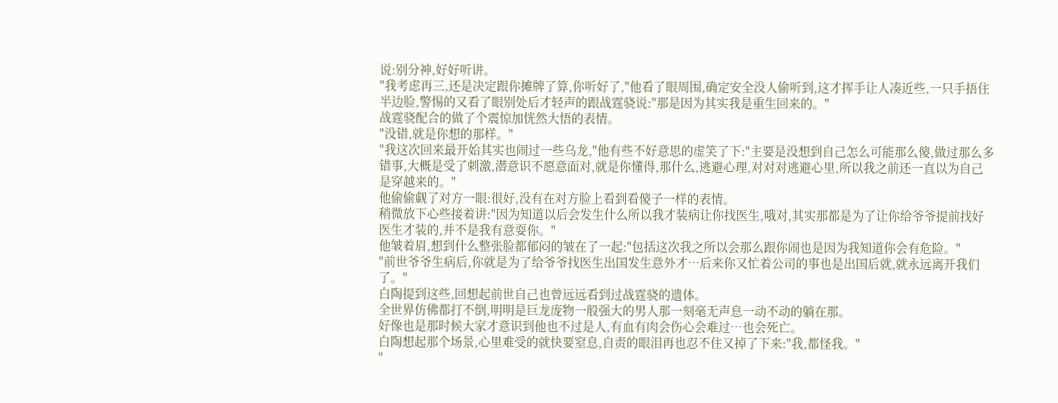说:别分神,好好听讲。
"我考虑再三,还是决定跟你摊牌了算,你听好了,"他看了眼周围,确定安全没人偷听到,这才挥手让人凑近些,一只手捂住半边脸,警惕的又看了眼别处后才轻声的跟战霆骁说:"那是因为其实我是重生回来的。"
战霆骁配合的做了个震惊加恍然大悟的表情。
"没错,就是你想的那样。"
"我这次回来最开始其实也闹过一些乌龙,"他有些不好意思的虚笑了下:"主要是没想到自己怎么可能那么傻,做过那么多错事,大概是受了刺激,潜意识不愿意面对,就是你懂得,那什么,逃避心理,对对对逃避心里,所以我之前还一直以为自己是穿越来的。"
他偷偷觑了对方一眼:很好,没有在对方脸上看到看傻子一样的表情。
稍微放下心些接着讲:"因为知道以后会发生什么所以我才装病让你找医生,哦对,其实那都是为了让你给爷爷提前找好医生才装的,并不是我有意耍你。"
他皱着眉,想到什么整张脸都郁闷的皱在了一起:"包括这次我之所以会那么跟你闹也是因为我知道你会有危险。"
"前世爷爷生病后,你就是为了给爷爷找医生出国发生意外才…后来你又忙着公司的事也是出国后就,就永远离开我们了。"
白陶提到这些,回想起前世自己也曾远远看到过战霆骁的遗体。
全世界仿佛都打不倒,明明是巨龙庞物一般强大的男人那一刻毫无声息一动不动的躺在那。
好像也是那时候大家才意识到他也不过是人,有血有肉会伤心会难过…也会死亡。
白陶想起那个场景,心里难受的就快要窒息,自责的眼泪再也忍不住又掉了下来:"我,都怪我。"
"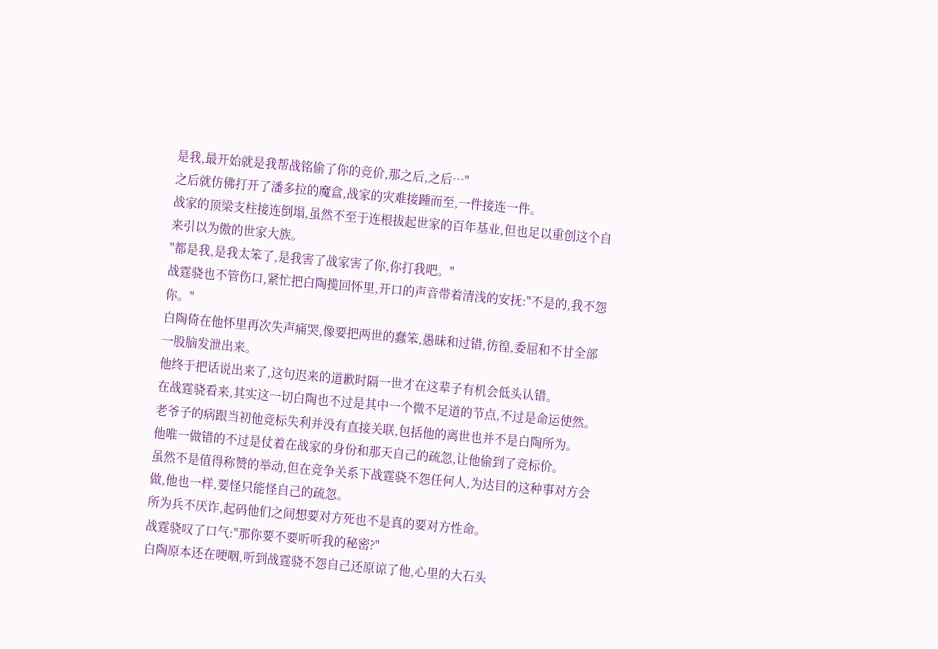是我,最开始就是我帮战铭偷了你的竞价,那之后,之后…"
之后就仿佛打开了潘多拉的魔盒,战家的灾难接踵而至,一件接连一件。
战家的顶梁支柱接连倒塌,虽然不至于连根拔起世家的百年基业,但也足以重创这个自来引以为傲的世家大族。
"都是我,是我太笨了,是我害了战家害了你,你打我吧。"
战霆骁也不管伤口,紧忙把白陶揽回怀里,开口的声音带着清浅的安抚:"不是的,我不怨你。"
白陶倚在他怀里再次失声痛哭,像要把两世的蠢笨,愚昧和过错,彷徨,委屈和不甘全部一股脑发泄出来。
他终于把话说出来了,这句迟来的道歉时隔一世才在这辈子有机会低头认错。
在战霆骁看来,其实这一切白陶也不过是其中一个微不足道的节点,不过是命运使然。
老爷子的病跟当初他竞标失利并没有直接关联,包括他的离世也并不是白陶所为。
他唯一做错的不过是仗着在战家的身份和那天自己的疏忽,让他偷到了竞标价。
虽然不是值得称赞的举动,但在竞争关系下战霆骁不怨任何人,为达目的这种事对方会做,他也一样,要怪只能怪自己的疏忽。
所为兵不厌诈,起码他们之间想要对方死也不是真的要对方性命。
战霆骁叹了口气:"那你要不要听听我的秘密?"
白陶原本还在哽咽,听到战霆骁不怨自己还原谅了他,心里的大石头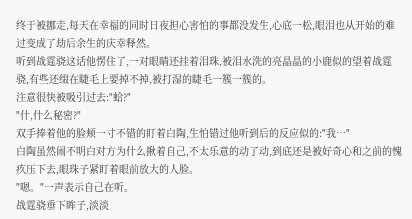终于被挪走,每天在幸福的同时日夜担心害怕的事都没发生,心底一松,眼泪也从开始的难过变成了劫后余生的庆幸释然。
听到战霆骁这话他愣住了,一对眼睛还挂着泪珠,被泪水洗的亮晶晶的小鹿似的望着战霆骁,有些还缀在睫毛上要掉不掉,被打湿的睫毛一簇一簇的。
注意很快被吸引过去:"蛤?"
"什,什么秘密?"
双手捧着他的脸颊一寸不错的盯着白陶,生怕错过他听到后的反应似的:"我…"
白陶虽然闹不明白对方为什么揪着自己,不太乐意的动了动,到底还是被好奇心和之前的愧疚压下去,眼珠子紧盯着眼前放大的人脸。
"嗯。"一声表示自己在听。
战霆骁垂下眸子,淡淡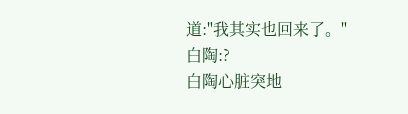道:"我其实也回来了。"
白陶:?
白陶心脏突地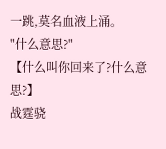一跳,莫名血液上涌。
"什么意思?"
【什么叫你回来了?什么意思?】
战霆骁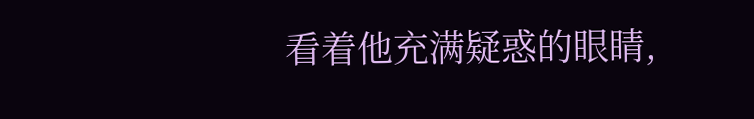看着他充满疑惑的眼睛,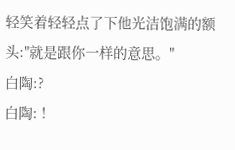轻笑着轻轻点了下他光洁饱满的额头:"就是跟你一样的意思。"
白陶:?
白陶: !